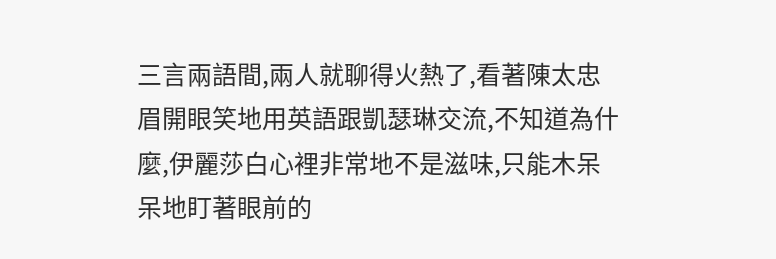三言兩語間,兩人就聊得火熱了,看著陳太忠眉開眼笑地用英語跟凱瑟琳交流,不知道為什麼,伊麗莎白心裡非常地不是滋味,只能木呆呆地盯著眼前的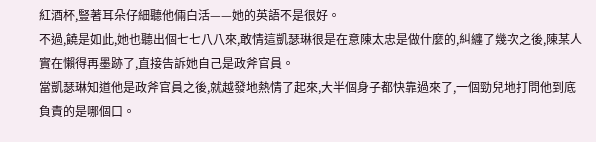紅酒杯,豎著耳朵仔細聽他倆白活——她的英語不是很好。
不過,饒是如此,她也聽出個七七八八來,敢情這凱瑟琳很是在意陳太忠是做什麼的,糾纏了幾次之後,陳某人實在懶得再墨跡了,直接告訴她自己是政斧官員。
當凱瑟琳知道他是政斧官員之後,就越發地熱情了起來,大半個身子都快靠過來了,一個勁兒地打問他到底負責的是哪個口。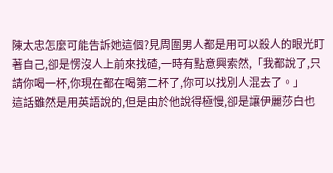陳太忠怎麼可能告訴她這個?見周圍男人都是用可以殺人的眼光盯著自己,卻是愣沒人上前來找碴,一時有點意興索然,「我都說了,只請你喝一杯,你現在都在喝第二杯了,你可以找別人混去了。」
這話雖然是用英語說的,但是由於他說得極慢,卻是讓伊麗莎白也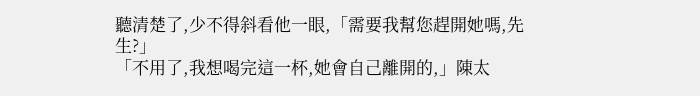聽清楚了,少不得斜看他一眼,「需要我幫您趕開她嗎,先生?」
「不用了,我想喝完這一杯,她會自己離開的,」陳太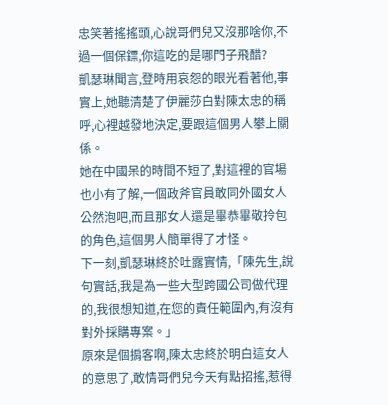忠笑著搖搖頭,心說哥們兒又沒那啥你,不過一個保鏢,你這吃的是哪門子飛醋?
凱瑟琳聞言,登時用哀怨的眼光看著他,事實上,她聽清楚了伊麗莎白對陳太忠的稱呼,心裡越發地決定,要跟這個男人攀上關係。
她在中國呆的時間不短了,對這裡的官場也小有了解,一個政斧官員敢同外國女人公然泡吧,而且那女人還是畢恭畢敬拎包的角色,這個男人簡單得了才怪。
下一刻,凱瑟琳終於吐露實情,「陳先生,說句實話,我是為一些大型跨國公司做代理的,我很想知道,在您的責任範圍內,有沒有對外採購專案。」
原來是個掮客啊,陳太忠終於明白這女人的意思了,敢情哥們兒今天有點招搖,惹得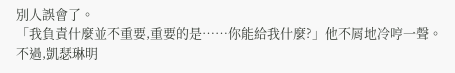別人誤會了。
「我負責什麼並不重要,重要的是……你能給我什麼?」他不屑地冷哼一聲。
不過,凱瑟琳明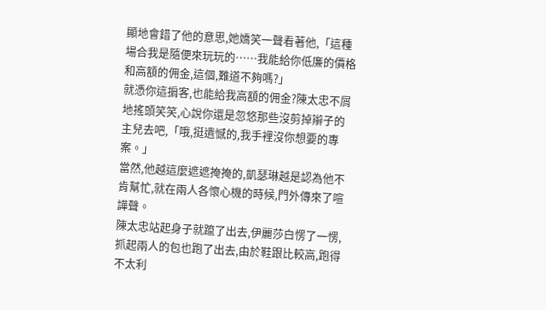顯地會錯了他的意思,她嬌笑一聲看著他,「這種場合我是隨便來玩玩的……我能給你低廉的價格和高額的佣金,這個,難道不夠嗎?」
就憑你這掮客,也能給我高額的佣金?陳太忠不屑地搖頭笑笑,心說你還是忽悠那些沒剪掉辮子的主兒去吧,「哦,挺遺憾的,我手裡沒你想要的專案。」
當然,他越這麼遮遮掩掩的,凱瑟琳越是認為他不肯幫忙,就在兩人各懷心機的時候,門外傳來了喧譁聲。
陳太忠站起身子就躥了出去,伊麗莎白愣了一愣,抓起兩人的包也跑了出去,由於鞋跟比較高,跑得不太利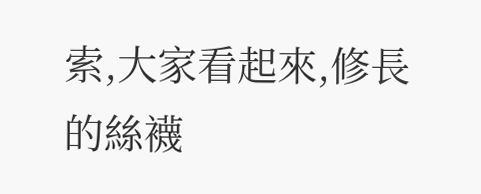索,大家看起來,修長的絲襪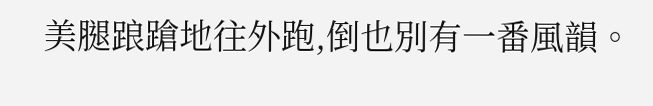美腿踉蹌地往外跑,倒也別有一番風韻。